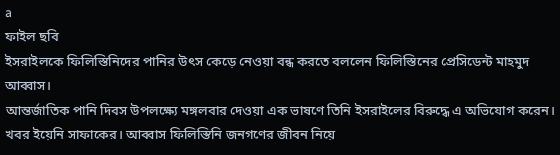a
ফাইল ছবি
ইসরাইলকে ফিলিস্তিনিদের পানির উৎস কেড়ে নেওয়া বন্ধ করতে বললেন ফিলিস্তিনের প্রেসিডেন্ট মাহমুদ আব্বাস।
আন্তর্জাতিক পানি দিবস উপলক্ষ্যে মঙ্গলবার দেওয়া এক ভাষণে তিনি ইসরাইলের বিরুদ্ধে এ অভিযোগ করেন। খবর ইয়েনি সাফাকের। আব্বাস ফিলিস্তিনি জনগণের জীবন নিয়ে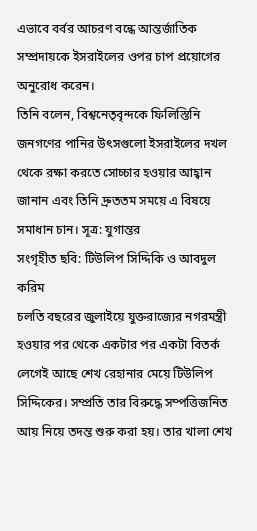এভাবে বর্বর আচরণ বন্ধে আন্তর্জাতিক সম্প্রদায়কে ইসরাইলের ওপর চাপ প্রয়োগের অনুরোধ করেন।
তিনি বলেন, বিশ্বনেতৃবৃন্দকে ফিলিস্তিনি জনগণের পানির উৎসগুলো ইসরাইলের দখল থেকে রক্ষা করতে সোচ্চার হওয়ার আহ্বান জানান এবং তিনি দ্রুততম সময়ে এ বিষয়ে সমাধান চান। সূত্র: যুগান্তর
সংগৃহীত ছবি: টিউলিপ সিদ্দিকি ও আবদুল করিম
চলতি বছরের জুলাইয়ে যুক্তরাজ্যের নগরমন্ত্রী হওয়ার পর থেকে একটার পর একটা বিতর্ক লেগেই আছে শেখ রেহানার মেয়ে টিউলিপ সিদ্দিকের। সম্প্রতি তার বিরুদ্ধে সম্পত্তিজনিত আয় নিয়ে তদন্ত শুরু করা হয়। তার খালা শেখ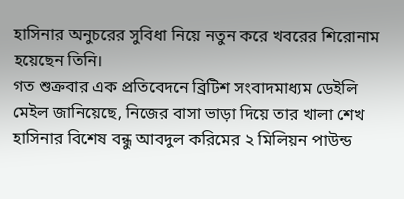হাসিনার অনুচরের সুবিধা নিয়ে নতুন করে খবরের শিরোনাম হয়েছেন তিনি।
গত শুক্রবার এক প্রতিবেদনে ব্রিটিশ সংবাদমাধ্যম ডেইলি মেইল জানিয়েছে, নিজের বাসা ভাড়া দিয়ে তার খালা শেখ হাসিনার বিশেষ বন্ধু আবদুল করিমের ২ মিলিয়ন পাউন্ড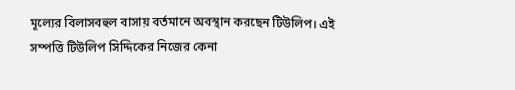মূল্যের বিলাসবহুল বাসায় বর্তমানে অবস্থান করছেন টিউলিপ। এই সম্পত্তি টিউলিপ সিদ্দিকের নিজের কেনা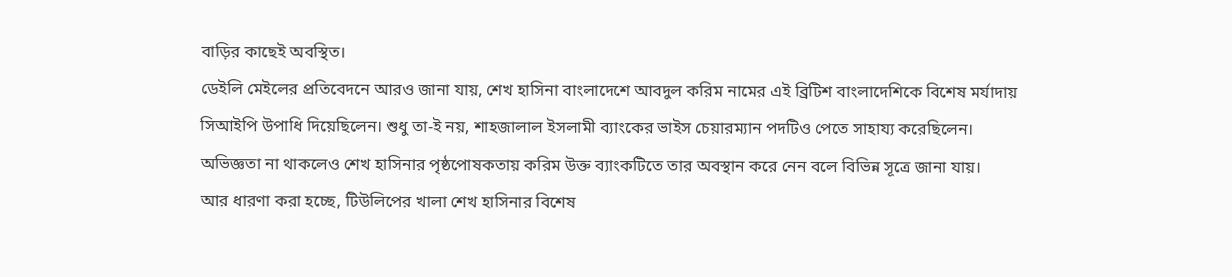বাড়ির কাছেই অবস্থিত।
ডেইলি মেইলের প্রতিবেদনে আরও জানা যায়, শেখ হাসিনা বাংলাদেশে আবদুল করিম নামের এই ব্রিটিশ বাংলাদেশিকে বিশেষ মর্যাদায় সিআইপি উপাধি দিয়েছিলেন। শুধু তা-ই নয়, শাহজালাল ইসলামী ব্যাংকের ভাইস চেয়ারম্যান পদটিও পেতে সাহায্য করেছিলেন। অভিজ্ঞতা না থাকলেও শেখ হাসিনার পৃষ্ঠপোষকতায় করিম উক্ত ব্যাংকটিতে তার অবস্থান করে নেন বলে বিভিন্ন সূত্রে জানা যায়।
আর ধারণা করা হচ্ছে, টিউলিপের খালা শেখ হাসিনার বিশেষ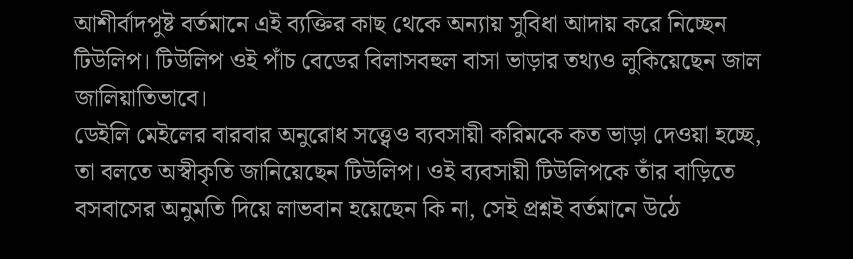আশীর্বাদপুষ্ট বর্তমানে এই ব্যক্তির কাছ থেকে অন্যায় সুবিধা আদায় করে নিচ্ছেন টিউলিপ। টিউলিপ ওই পাঁচ বেডের বিলাসবহুল বাসা ভাড়ার তথ্যও লুকিয়েছেন জাল জালিয়াতিভাবে।
ডেইলি মেইলের বারবার অনুরোধ সত্ত্বেও ব্যবসায়ী করিমকে কত ভাড়া দেওয়া হচ্ছে, তা বলতে অস্বীকৃতি জানিয়েছেন টিউলিপ। ওই ব্যবসায়ী টিউলিপকে তাঁর বাড়িতে বসবাসের অনুমতি দিয়ে লাভবান হয়েছেন কি না, সেই প্রশ্নই বর্তমানে উঠে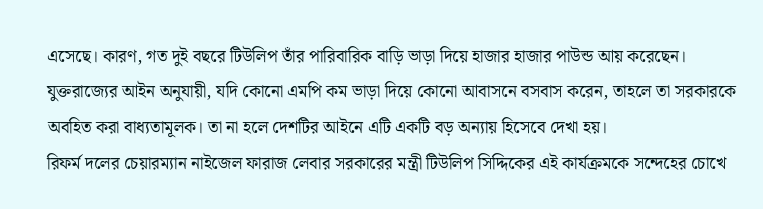এসেছে। কারণ, গত দুই বছরে টিউলিপ তাঁর পারিবারিক বাড়ি ভাড়া দিয়ে হাজার হাজার পাউন্ড আয় করেছেন।
যুক্তরাজ্যের আইন অনুযায়ী, যদি কোনো এমপি কম ভাড়া দিয়ে কোনো আবাসনে বসবাস করেন, তাহলে তা সরকারকে অবহিত করা বাধ্যতামূলক। তা না হলে দেশটির আইনে এটি একটি বড় অন্যায় হিসেবে দেখা হয়।
রিফর্ম দলের চেয়ারম্যান নাইজেল ফারাজ লেবার সরকারের মন্ত্রী টিউলিপ সিদ্দিকের এই কার্যক্রমকে সন্দেহের চোখে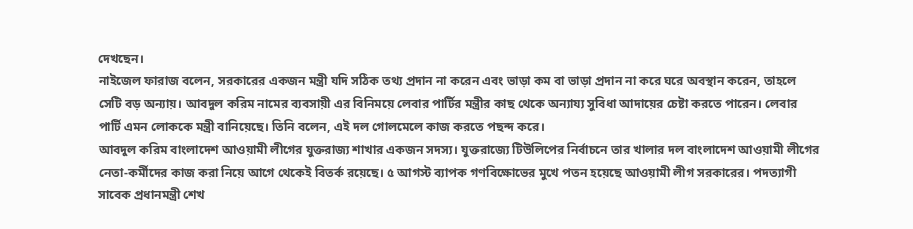দেখছেন।
নাইজেল ফারাজ বলেন, সরকারের একজন মন্ত্রী যদি সঠিক তথ্য প্রদান না করেন এবং ভাড়া কম বা ভাড়া প্রদান না করে ঘরে অবস্থান করেন, তাহলে সেটি বড় অন্যায়। আবদুল করিম নামের ব্যবসায়ী এর বিনিময়ে লেবার পার্টির মন্ত্রীর কাছ থেকে অন্যায্য সুবিধা আদায়ের চেষ্টা করতে পারেন। লেবার পার্টি এমন লোককে মন্ত্রী বানিয়েছে। তিনি বলেন, এই দল গোলমেলে কাজ করতে পছন্দ করে।
আবদুল করিম বাংলাদেশ আওয়ামী লীগের যুক্তরাজ্য শাখার একজন সদস্য। যুক্তরাজ্যে টিউলিপের নির্বাচনে তার খালার দল বাংলাদেশ আওয়ামী লীগের নেতা-কর্মীদের কাজ করা নিয়ে আগে থেকেই বিতর্ক রয়েছে। ৫ আগস্ট ব্যাপক গণবিক্ষোভের মুখে পতন হয়েছে আওয়ামী লীগ সরকারের। পদত্যাগী সাবেক প্রধানমন্ত্রী শেখ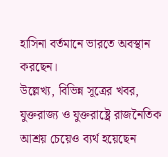হাসিনা বর্তমানে ভারতে অবস্থান করছেন।
উল্লেখ্য, বিভিন্ন সূত্রের খবর, যুক্তরাজ্য ও যুক্তরাষ্ট্রে রাজনৈতিক আশ্রয় চেয়েও ব্যর্থ হয়েছেন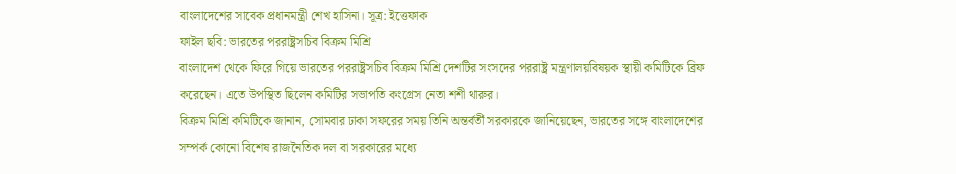বাংলাদেশের সাবেক প্রধানমন্ত্রী শেখ হাসিনা। সূত্র: ইত্তেফাক
ফাইল ছবি: ভারতের পররাষ্ট্রসচিব বিক্রম মিশ্রি
বাংলাদেশ থেকে ফিরে গিয়ে ভারতের পররাষ্ট্রসচিব বিক্রম মিশ্রি দেশটির সংসদের পররাষ্ট্র মন্ত্রণালয়বিষয়ক স্থায়ী কমিটিকে ব্রিফ করেছেন। এতে উপস্থিত ছিলেন কমিটির সভাপতি কংগ্রেস নেতা শশী থারুর।
বিক্রম মিশ্রি কমিটিকে জানান, সোমবার ঢাকা সফরের সময় তিনি অন্তর্বর্তী সরকারকে জানিয়েছেন, ভারতের সঙ্গে বাংলাদেশের সম্পর্ক কোনো বিশেষ রাজনৈতিক দল বা সরকারের মধ্যে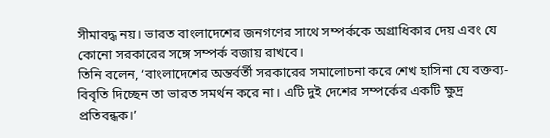সীমাবদ্ধ নয়। ভারত বাংলাদেশের জনগণের সাথে সম্পর্ককে অগ্রাধিকার দেয় এবং যে কোনো সরকারের সঙ্গে সম্পর্ক বজায় রাখবে।
তিনি বলেন, ‘বাংলাদেশের অন্তর্বর্তী সরকারের সমালোচনা করে শেখ হাসিনা যে বক্তব্য-বিবৃতি দিচ্ছেন তা ভারত সমর্থন করে না। এটি দুই দেশের সম্পর্কের একটি ক্ষুদ্র প্রতিবন্ধক।’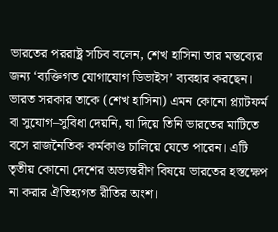ভারতের পররাষ্ট্র সচিব বলেন, শেখ হাসিনা তার মন্তব্যের জন্য ‘ব্যক্তিগত যোগাযোগ ডিভাইস’ ব্যবহার করছেন। ভারত সরকার তাকে (শেখ হাসিনা) এমন কোনো প্ল্যাটফর্ম বা সুযোগ–সুবিধা দেয়নি, যা দিয়ে তিনি ভারতের মাটিতে বসে রাজনৈতিক কর্মকাণ্ড চালিয়ে যেতে পারেন। এটি তৃতীয় কোনো দেশের অভ্যন্তরীণ বিষয়ে ভারতের হস্তক্ষেপ না করার ঐতিহ্যগত রীতির অংশ।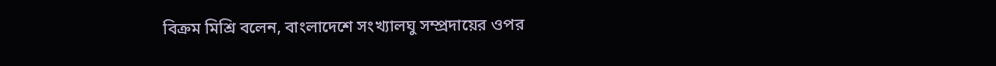বিক্রম মিশ্রি বলেন, বাংলাদেশে সংখ্যালঘু সম্প্রদায়ের ওপর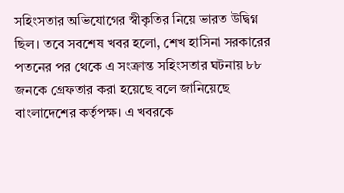সহিংসতার অভিযোগের স্বীকৃতির নিয়ে ভারত উদ্বিগ্ন ছিল। তবে সবশেষ খবর হলো, শেখ হাসিনা সরকারের পতনের পর থেকে এ সংক্রান্ত সহিংসতার ঘটনায় ৮৮ জনকে গ্রেফতার করা হয়েছে বলে জানিয়েছে বাংলাদেশের কর্তৃপক্ষ। এ খবরকে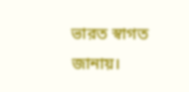ভারত স্বাগত জানায়।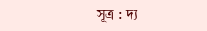সূত্র : দ্য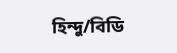হিন্দু/বিডি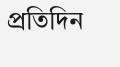প্রতিদিন